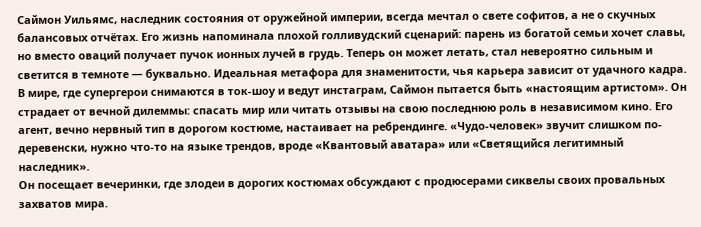Саймон Уильямс, наследник состояния от оружейной империи, всегда мечтал о свете софитов, а не о скучных балансовых отчётах. Его жизнь напоминала плохой голливудский сценарий: парень из богатой семьи хочет славы, но вместо оваций получает пучок ионных лучей в грудь. Теперь он может летать, стал невероятно сильным и светится в темноте — буквально. Идеальная метафора для знаменитости, чья карьера зависит от удачного кадра.
В мире, где супергерои снимаются в ток-шоу и ведут инстаграм, Саймон пытается быть «настоящим артистом». Он страдает от вечной дилеммы: спасать мир или читать отзывы на свою последнюю роль в независимом кино. Его агент, вечно нервный тип в дорогом костюме, настаивает на ребрендинге. «Чудо-человек» звучит слишком по-деревенски, нужно что-то на языке трендов, вроде «Квантовый аватара» или «Светящийся легитимный наследник».
Он посещает вечеринки, где злодеи в дорогих костюмах обсуждают с продюсерами сиквелы своих провальных захватов мира.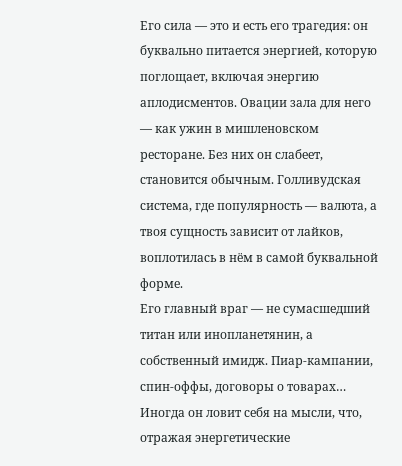Его сила — это и есть его трагедия: он буквально питается энергией, которую поглощает, включая энергию аплодисментов. Овации зала для него — как ужин в мишленовском ресторане. Без них он слабеет, становится обычным. Голливудская система, где популярность — валюта, а твоя сущность зависит от лайков, воплотилась в нём в самой буквальной форме.
Его главный враг — не сумасшедший титан или инопланетянин, а собственный имидж. Пиар-кампании, спин-оффы, договоры о товарах… Иногда он ловит себя на мысли, что, отражая энергетические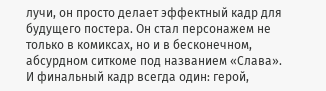лучи, он просто делает эффектный кадр для будущего постера. Он стал персонажем не только в комиксах, но и в бесконечном, абсурдном ситкоме под названием «Слава». И финальный кадр всегда один: герой,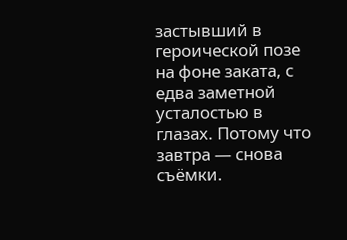застывший в героической позе на фоне заката, с едва заметной усталостью в глазах. Потому что завтра — снова съёмки.